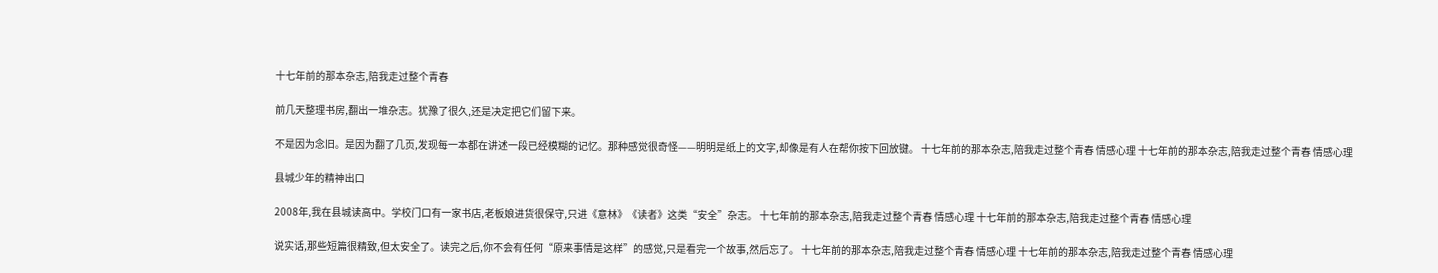十七年前的那本杂志,陪我走过整个青春

前几天整理书房,翻出一堆杂志。犹豫了很久,还是决定把它们留下来。

不是因为念旧。是因为翻了几页,发现每一本都在讲述一段已经模糊的记忆。那种感觉很奇怪——明明是纸上的文字,却像是有人在帮你按下回放键。 十七年前的那本杂志,陪我走过整个青春 情感心理 十七年前的那本杂志,陪我走过整个青春 情感心理

县城少年的精神出口

2008年,我在县城读高中。学校门口有一家书店,老板娘进货很保守,只进《意林》《读者》这类“安全”杂志。 十七年前的那本杂志,陪我走过整个青春 情感心理 十七年前的那本杂志,陪我走过整个青春 情感心理

说实话,那些短篇很精致,但太安全了。读完之后,你不会有任何“原来事情是这样”的感觉,只是看完一个故事,然后忘了。 十七年前的那本杂志,陪我走过整个青春 情感心理 十七年前的那本杂志,陪我走过整个青春 情感心理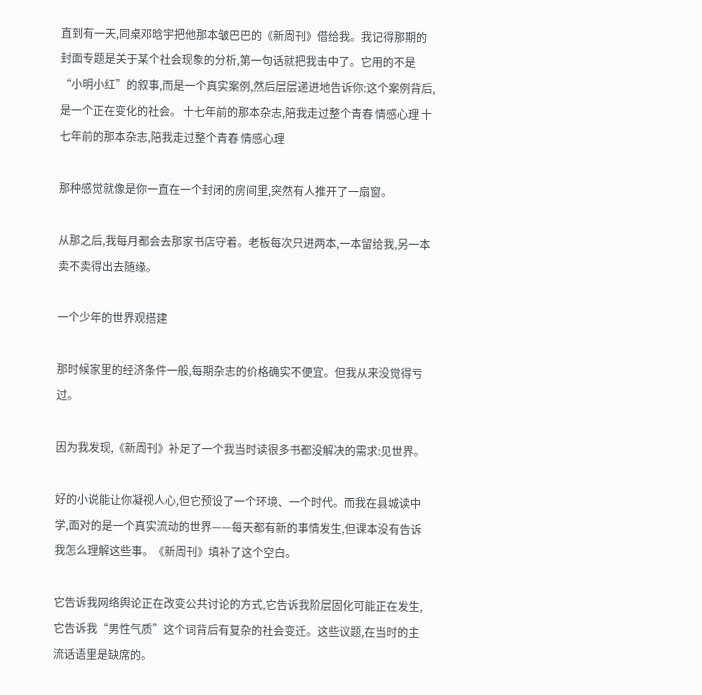直到有一天,同桌邓晗宇把他那本皱巴巴的《新周刊》借给我。我记得那期的封面专题是关于某个社会现象的分析,第一句话就把我击中了。它用的不是“小明小红”的叙事,而是一个真实案例,然后层层递进地告诉你:这个案例背后,是一个正在变化的社会。 十七年前的那本杂志,陪我走过整个青春 情感心理 十七年前的那本杂志,陪我走过整个青春 情感心理

那种感觉就像是你一直在一个封闭的房间里,突然有人推开了一扇窗。

从那之后,我每月都会去那家书店守着。老板每次只进两本,一本留给我,另一本卖不卖得出去随缘。

一个少年的世界观搭建

那时候家里的经济条件一般,每期杂志的价格确实不便宜。但我从来没觉得亏过。

因为我发现,《新周刊》补足了一个我当时读很多书都没解决的需求:见世界。

好的小说能让你凝视人心,但它预设了一个环境、一个时代。而我在县城读中学,面对的是一个真实流动的世界——每天都有新的事情发生,但课本没有告诉我怎么理解这些事。《新周刊》填补了这个空白。

它告诉我网络舆论正在改变公共讨论的方式,它告诉我阶层固化可能正在发生,它告诉我“男性气质”这个词背后有复杂的社会变迁。这些议题,在当时的主流话语里是缺席的。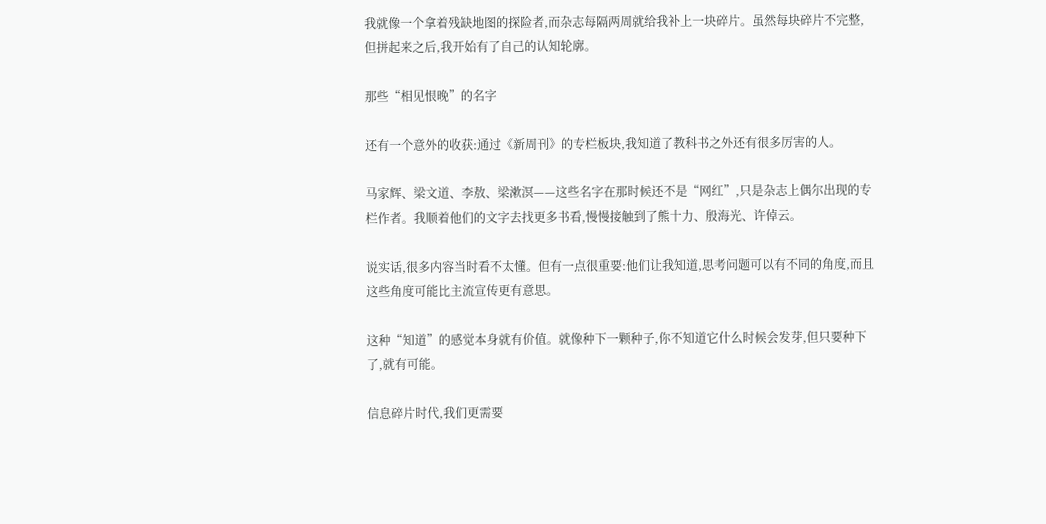我就像一个拿着残缺地图的探险者,而杂志每隔两周就给我补上一块碎片。虽然每块碎片不完整,但拼起来之后,我开始有了自己的认知轮廓。

那些“相见恨晚”的名字

还有一个意外的收获:通过《新周刊》的专栏板块,我知道了教科书之外还有很多厉害的人。

马家辉、梁文道、李敖、梁漱溟——这些名字在那时候还不是“网红”,只是杂志上偶尔出现的专栏作者。我顺着他们的文字去找更多书看,慢慢接触到了熊十力、殷海光、许倬云。

说实话,很多内容当时看不太懂。但有一点很重要:他们让我知道,思考问题可以有不同的角度,而且这些角度可能比主流宣传更有意思。

这种“知道”的感觉本身就有价值。就像种下一颗种子,你不知道它什么时候会发芽,但只要种下了,就有可能。

信息碎片时代,我们更需要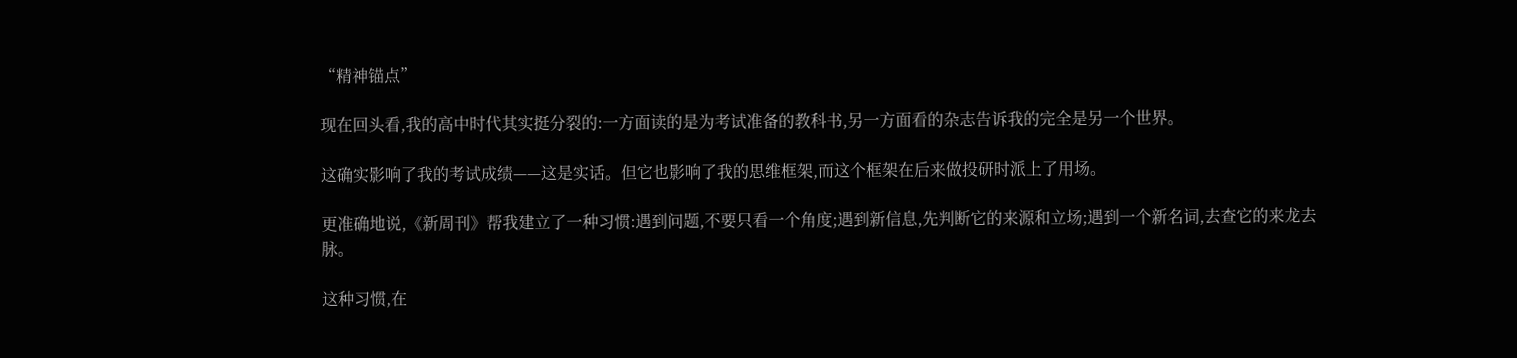“精神锚点”

现在回头看,我的高中时代其实挺分裂的:一方面读的是为考试准备的教科书,另一方面看的杂志告诉我的完全是另一个世界。

这确实影响了我的考试成绩——这是实话。但它也影响了我的思维框架,而这个框架在后来做投研时派上了用场。

更准确地说,《新周刊》帮我建立了一种习惯:遇到问题,不要只看一个角度;遇到新信息,先判断它的来源和立场;遇到一个新名词,去查它的来龙去脉。

这种习惯,在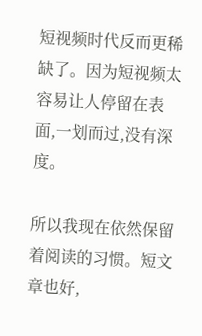短视频时代反而更稀缺了。因为短视频太容易让人停留在表面,一划而过,没有深度。

所以我现在依然保留着阅读的习惯。短文章也好,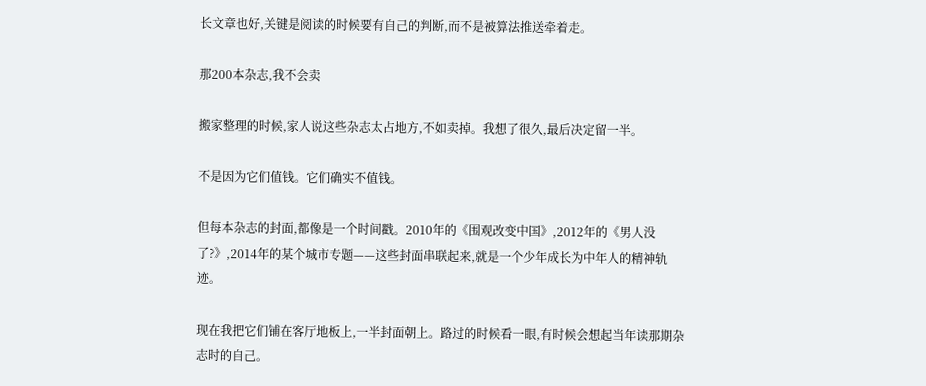长文章也好,关键是阅读的时候要有自己的判断,而不是被算法推送牵着走。

那200本杂志,我不会卖

搬家整理的时候,家人说这些杂志太占地方,不如卖掉。我想了很久,最后决定留一半。

不是因为它们值钱。它们确实不值钱。

但每本杂志的封面,都像是一个时间戳。2010年的《围观改变中国》,2012年的《男人没了?》,2014年的某个城市专题——这些封面串联起来,就是一个少年成长为中年人的精神轨迹。

现在我把它们铺在客厅地板上,一半封面朝上。路过的时候看一眼,有时候会想起当年读那期杂志时的自己。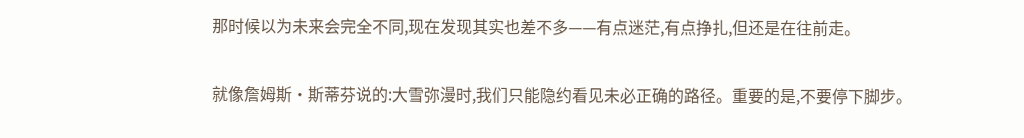那时候以为未来会完全不同,现在发现其实也差不多——有点迷茫,有点挣扎,但还是在往前走。

就像詹姆斯·斯蒂芬说的:大雪弥漫时,我们只能隐约看见未必正确的路径。重要的是,不要停下脚步。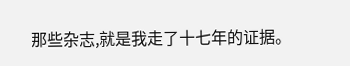那些杂志,就是我走了十七年的证据。